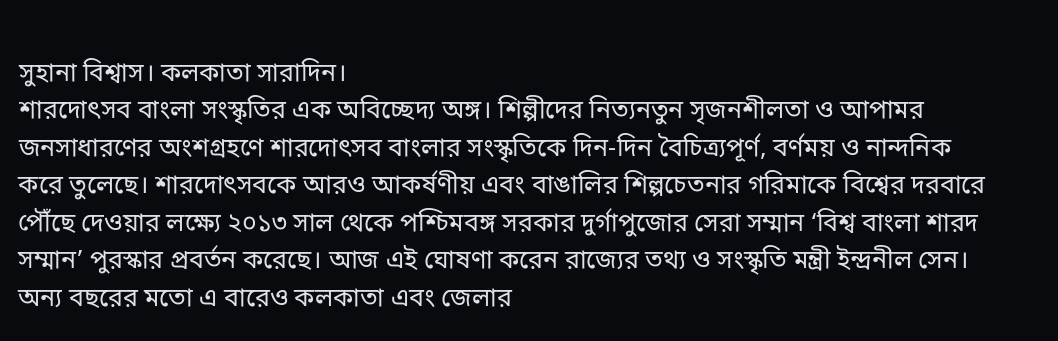সুহানা বিশ্বাস। কলকাতা সারাদিন।
শারদোৎসব বাংলা সংস্কৃতির এক অবিচ্ছেদ্য অঙ্গ। শিল্পীদের নিত্যনতুন সৃজনশীলতা ও আপামর জনসাধারণের অংশগ্রহণে শারদোৎসব বাংলার সংস্কৃতিকে দিন-দিন বৈচিত্র্যপূর্ণ, বর্ণময় ও নান্দনিক করে তুলেছে। শারদোৎসবকে আরও আকর্ষণীয় এবং বাঙালির শিল্পচেতনার গরিমাকে বিশ্বের দরবারে পৌঁছে দেওয়ার লক্ষ্যে ২০১৩ সাল থেকে পশ্চিমবঙ্গ সরকার দুর্গাপুজোর সেরা সম্মান ‘বিশ্ব বাংলা শারদ সম্মান’ পুরস্কার প্রবর্তন করেছে। আজ এই ঘোষণা করেন রাজ্যের তথ্য ও সংস্কৃতি মন্ত্রী ইন্দ্রনীল সেন।
অন্য বছরের মতো এ বারেও কলকাতা এবং জেলার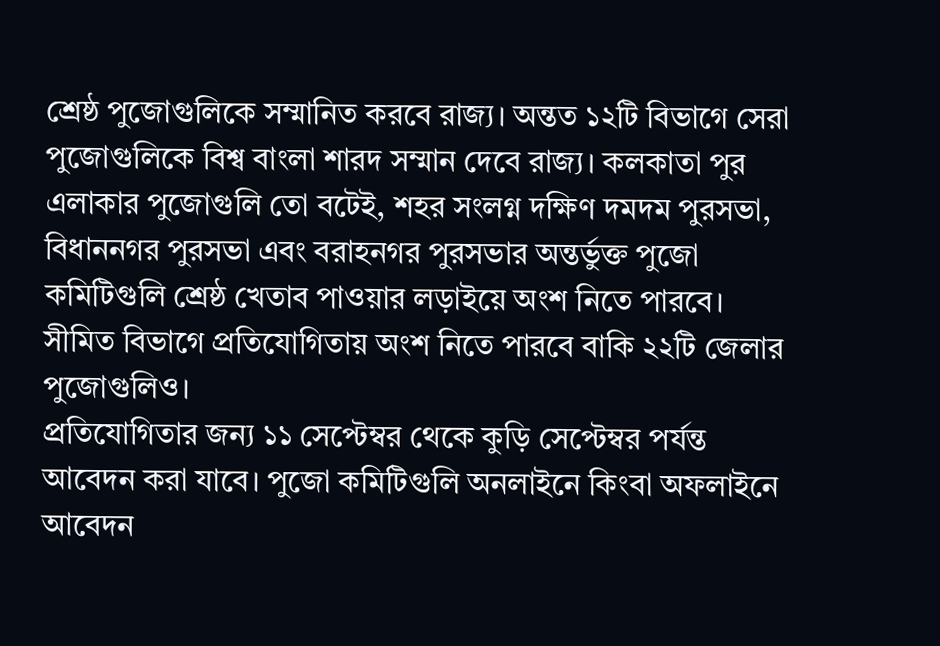শ্রেষ্ঠ পুজোগুলিকে সম্মানিত করবে রাজ্য। অন্তত ১২টি বিভাগে সেরা পুজোগুলিকে বিশ্ব বাংলা শারদ সম্মান দেবে রাজ্য। কলকাতা পুর এলাকার পুজোগুলি তো বটেই, শহর সংলগ্ন দক্ষিণ দমদম পুরসভা, বিধাননগর পুরসভা এবং বরাহনগর পুরসভার অন্তর্ভুক্ত পুজো কমিটিগুলি শ্রেষ্ঠ খেতাব পাওয়ার লড়াইয়ে অংশ নিতে পারবে। সীমিত বিভাগে প্রতিযোগিতায় অংশ নিতে পারবে বাকি ২২টি জেলার পুজোগুলিও।
প্রতিযোগিতার জন্য ১১ সেপ্টেম্বর থেকে কুড়ি সেপ্টেম্বর পর্যন্ত আবেদন করা যাবে। পুজো কমিটিগুলি অনলাইনে কিংবা অফলাইনে আবেদন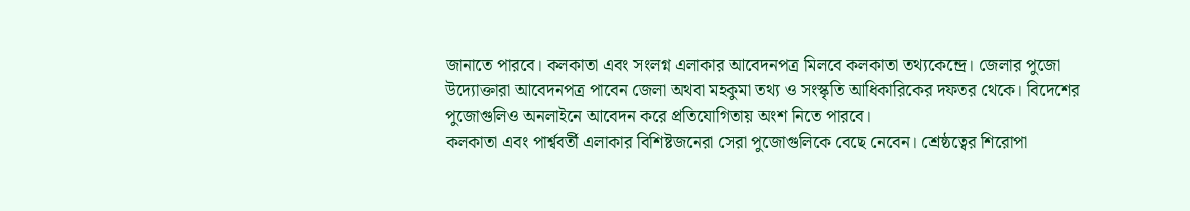জানাতে পারবে। কলকাতা এবং সংলগ্ন এলাকার আবেদনপত্র মিলবে কলকাতা তথ্যকেন্দ্রে। জেলার পুজো উদ্যোক্তারা আবেদনপত্র পাবেন জেলা অথবা মহকুমা তথ্য ও সংস্কৃতি আধিকারিকের দফতর থেকে। বিদেশের পুজোগুলিও অনলাইনে আবেদন করে প্রতিযোগিতায় অংশ নিতে পারবে।
কলকাতা এবং পার্শ্ববর্তী এলাকার বিশিষ্টজনেরা সেরা পুজোগুলিকে বেছে নেবেন। শ্রেষ্ঠত্বের শিরোপা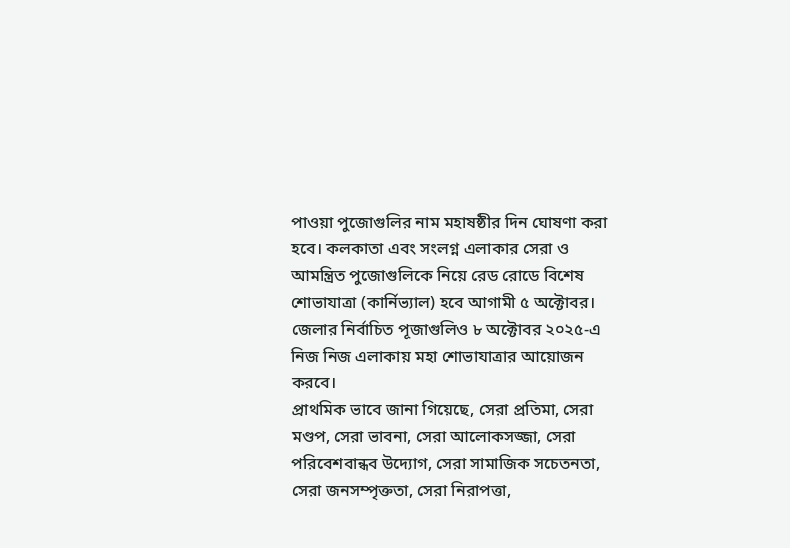পাওয়া পুজোগুলির নাম মহাষষ্ঠীর দিন ঘোষণা করা হবে। কলকাতা এবং সংলগ্ন এলাকার সেরা ও আমন্ত্রিত পুজোগুলিকে নিয়ে রেড রোডে বিশেষ শোভাযাত্রা (কার্নিভ্যাল) হবে আগামী ৫ অক্টোবর। জেলার নির্বাচিত পূজাগুলিও ৮ অক্টোবর ২০২৫-এ নিজ নিজ এলাকায় মহা শোভাযাত্রার আয়োজন করবে।
প্রাথমিক ভাবে জানা গিয়েছে, সেরা প্রতিমা, সেরা মণ্ডপ, সেরা ভাবনা, সেরা আলোকসজ্জা, সেরা পরিবেশবান্ধব উদ্যোগ, সেরা সামাজিক সচেতনতা, সেরা জনসম্পৃক্ততা, সেরা নিরাপত্তা,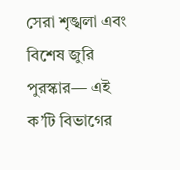সেরা শৃঙ্খলা এবং বিশেষ জুরি পুরস্কার— এই ক’টি বিভাগের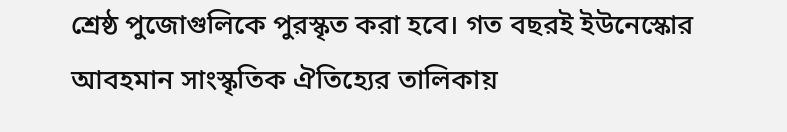শ্রেষ্ঠ পুজোগুলিকে পুরস্কৃত করা হবে। গত বছরই ইউনেস্কোর আবহমান সাংস্কৃতিক ঐতিহ্যের তালিকায়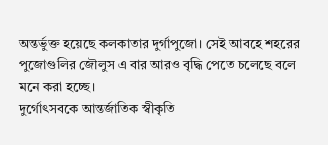অন্তর্ভুক্ত হয়েছে কলকাতার দুর্গাপুজো। সেই আবহে শহরের পুজোগুলির জৌলুস এ বার আরও বৃদ্ধি পেতে চলেছে বলে মনে করা হচ্ছে।
দুর্গোৎসবকে আন্তর্জাতিক স্বীকৃতি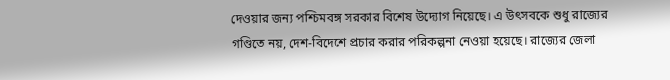দেওয়ার জন্য পশ্চিমবঙ্গ সরকার বিশেষ উদ্যোগ নিয়েছে। এ উৎসবকে শুধু রাজ্যের গণ্ডিতে নয়, দেশ-বিদেশে প্রচার করার পরিকল্পনা নেওয়া হয়েছে। রাজ্যের জেলা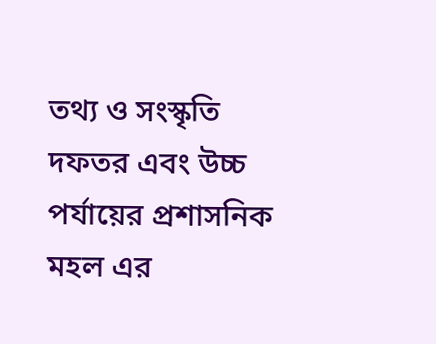তথ্য ও সংস্কৃতি দফতর এবং উচ্চ পর্যায়ের প্রশাসনিক মহল এর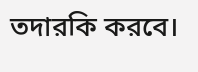তদারকি করবে।